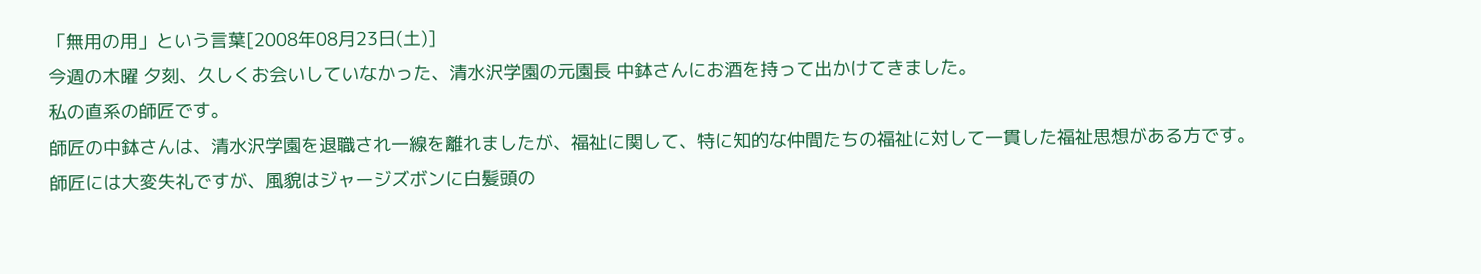「無用の用」という言葉[2008年08月23日(土)]
今週の木曜 夕刻、久しくお会いしていなかった、清水沢学園の元園長 中鉢さんにお酒を持って出かけてきました。
私の直系の師匠です。
師匠の中鉢さんは、清水沢学園を退職され一線を離れましたが、福祉に関して、特に知的な仲間たちの福祉に対して一貫した福祉思想がある方です。
師匠には大変失礼ですが、風貌はジャージズボンに白髪頭の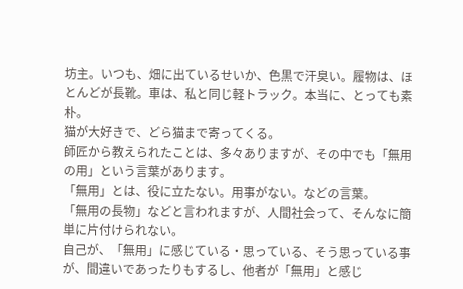坊主。いつも、畑に出ているせいか、色黒で汗臭い。履物は、ほとんどが長靴。車は、私と同じ軽トラック。本当に、とっても素朴。
猫が大好きで、どら猫まで寄ってくる。
師匠から教えられたことは、多々ありますが、その中でも「無用の用」という言葉があります。
「無用」とは、役に立たない。用事がない。などの言葉。
「無用の長物」などと言われますが、人間社会って、そんなに簡単に片付けられない。
自己が、「無用」に感じている・思っている、そう思っている事が、間違いであったりもするし、他者が「無用」と感じ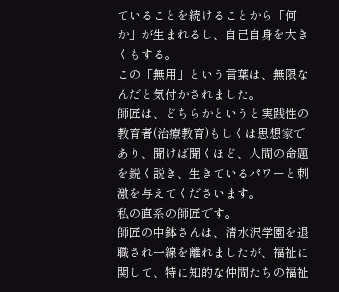ていることを続けることから「何か」が生まれるし、自己自身を大きくもする。
この「無用」という言葉は、無限なんだと気付かされました。
師匠は、どちらかというと実践性の教育者(治療教育)もしくは思想家であり、聞けば聞くほど、人間の命題を鋭く説き、生きているパワーと刺激を与えてくださいます。
私の直系の師匠です。
師匠の中鉢さんは、清水沢学園を退職され一線を離れましたが、福祉に関して、特に知的な仲間たちの福祉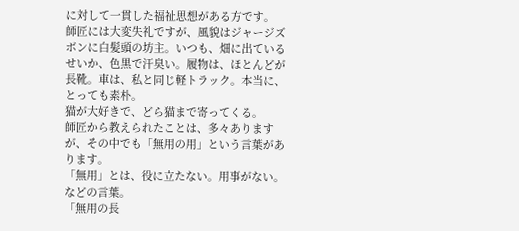に対して一貫した福祉思想がある方です。
師匠には大変失礼ですが、風貌はジャージズボンに白髪頭の坊主。いつも、畑に出ているせいか、色黒で汗臭い。履物は、ほとんどが長靴。車は、私と同じ軽トラック。本当に、とっても素朴。
猫が大好きで、どら猫まで寄ってくる。
師匠から教えられたことは、多々ありますが、その中でも「無用の用」という言葉があります。
「無用」とは、役に立たない。用事がない。などの言葉。
「無用の長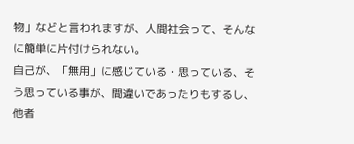物」などと言われますが、人間社会って、そんなに簡単に片付けられない。
自己が、「無用」に感じている・思っている、そう思っている事が、間違いであったりもするし、他者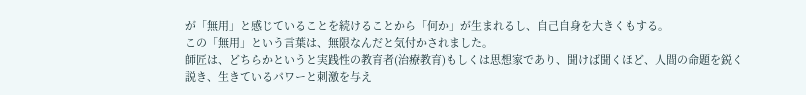が「無用」と感じていることを続けることから「何か」が生まれるし、自己自身を大きくもする。
この「無用」という言葉は、無限なんだと気付かされました。
師匠は、どちらかというと実践性の教育者(治療教育)もしくは思想家であり、聞けば聞くほど、人間の命題を鋭く説き、生きているパワーと刺激を与え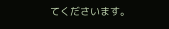てくださいます。